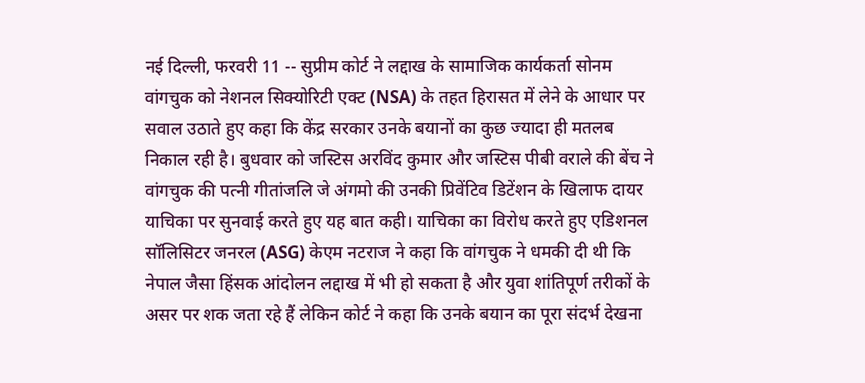नई दिल्ली, फरवरी 11 -- सुप्रीम कोर्ट ने लद्दाख के सामाजिक कार्यकर्ता सोनम वांगचुक को नेशनल सिक्योरिटी एक्ट (NSA) के तहत हिरासत में लेने के आधार पर सवाल उठाते हुए कहा कि केंद्र सरकार उनके बयानों का कुछ ज्यादा ही मतलब निकाल रही है। बुधवार को जस्टिस अरविंद कुमार और जस्टिस पीबी वराले की बेंच ने वांगचुक की पत्नी गीतांजलि जे अंगमो की उनकी प्रिवेंटिव डिटेंशन के खिलाफ दायर याचिका पर सुनवाई करते हुए यह बात कही। याचिका का विरोध करते हुए एडिशनल सॉलिसिटर जनरल (ASG) केएम नटराज ने कहा कि वांगचुक ने धमकी दी थी कि नेपाल जैसा हिंसक आंदोलन लद्दाख में भी हो सकता है और युवा शांतिपूर्ण तरीकों के असर पर शक जता रहे हैं लेकिन कोर्ट ने कहा कि उनके बयान का पूरा संदर्भ देखना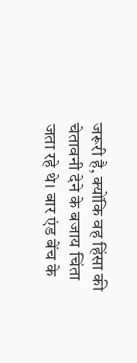जरूरी है, क्योंकि वह हिंसा की चेतावनी देने के बजाय चिंता जता रहे थे। बार एंड बेंच के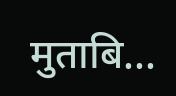मुताबि...